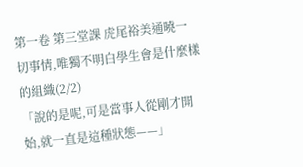第一卷 第三堂課 虎尾裕美通曉一切事情,唯獨不明白學生會是什麼樣的組織(2/2)
「說的是呢,可是當事人從剛才開始,就一直是這種狀態——」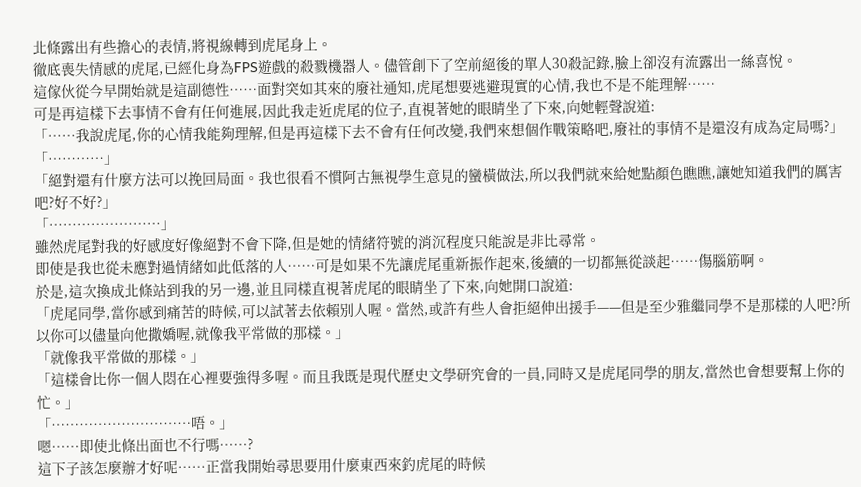北條露出有些擔心的表情,將視線轉到虎尾身上。
徹底喪失情感的虎尾,已經化身為FPS遊戲的殺戮機器人。儘管創下了空前絕後的單人30殺記錄,臉上卻沒有流露出一絲喜悅。
這傢伙從今早開始就是這副德性……面對突如其來的廢社通知,虎尾想要逃避現實的心情,我也不是不能理解……
可是再這樣下去事情不會有任何進展,因此我走近虎尾的位子,直視著她的眼睛坐了下來,向她輕聲說道:
「……我說虎尾,你的心情我能夠理解,但是再這樣下去不會有任何改變,我們來想個作戰策略吧,廢社的事情不是還沒有成為定局嗎?」
「…………」
「絕對還有什麼方法可以挽回局面。我也很看不慣阿古無視學生意見的蠻橫做法,所以我們就來給她點顏色瞧瞧,讓她知道我們的厲害吧?好不好?」
「……………………」
雖然虎尾對我的好感度好像絕對不會下降,但是她的情緒符號的消沉程度只能說是非比尋常。
即使是我也從未應對過情緒如此低落的人……可是如果不先讓虎尾重新振作起來,後續的一切都無從談起……傷腦筋啊。
於是,這次換成北條站到我的另一邊,並且同樣直視著虎尾的眼睛坐了下來,向她開口說道:
「虎尾同學,當你感到痛苦的時候,可以試著去依賴別人喔。當然,或許有些人會拒絕伸出援手——但是至少雅繼同學不是那樣的人吧?所以你可以儘量向他撒嬌喔,就像我平常做的那樣。」
「就像我平常做的那樣。」
「這樣會比你一個人悶在心裡要強得多喔。而且我既是現代歷史文學研究會的一員,同時又是虎尾同學的朋友,當然也會想要幫上你的忙。」
「…………………………唔。」
嗯……即使北條出面也不行嗎……?
這下子該怎麼辦才好呢……正當我開始尋思要用什麼東西來釣虎尾的時候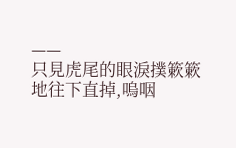——
只見虎尾的眼淚撲簌簌地往下直掉,嗚咽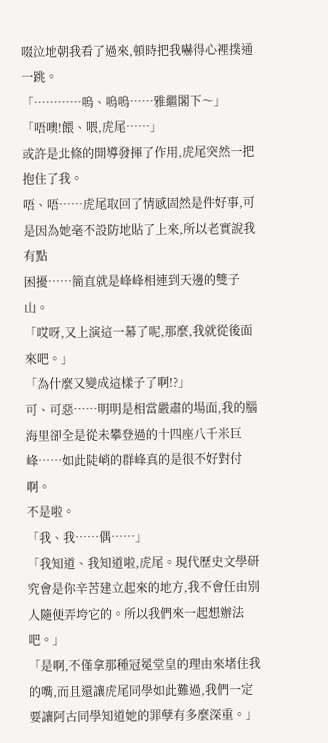啜泣地朝我看了過來,頓時把我嚇得心裡撲通一跳。
「…………嗚、嗚嗚……雅繼閣下〜」
「唔噢!餵、喂,虎尾……」
或許是北條的開導發揮了作用,虎尾突然一把抱住了我。
唔、唔……虎尾取回了情感固然是件好事,可是因為她毫不設防地貼了上來,所以老實說我有點
困擾……簡直就是峰峰相連到天邊的雙子山。
「哎呀,又上演這一幕了呢,那麼,我就從後面來吧。」
「為什麼又變成這樣子了啊!?」
可、可惡……明明是相當嚴肅的場面,我的腦海里卻全是從未攀登過的十四座八千米巨峰……如此陡峭的群峰真的是很不好對付啊。
不是啦。
「我、我……偶……」
「我知道、我知道啦,虎尾。現代歷史文學研究會是你辛苦建立起來的地方,我不會任由別人隨便弄垮它的。所以我們來一起想辦法吧。」
「是啊,不僅拿那種冠冕堂皇的理由來堵住我的嘴,而且還讓虎尾同學如此難過,我們一定要讓阿古同學知道她的罪孽有多麼深重。」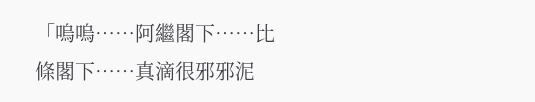「嗚嗚……阿繼閣下……比條閣下……真滴很邪邪泥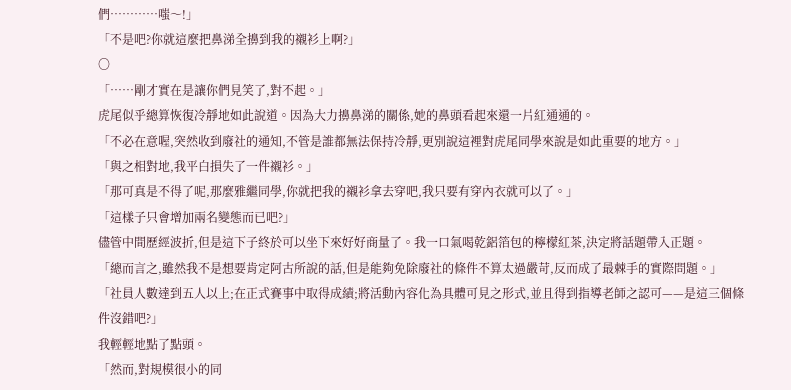們…………嗤〜!」
「不是吧?你就這麼把鼻涕全擤到我的襯衫上啊?」
〇
「……剛才實在是讓你們見笑了,對不起。」
虎尾似乎總算恢復冷靜地如此說道。因為大力擤鼻涕的關係,她的鼻頭看起來還一片紅通通的。
「不必在意喔,突然收到廢社的通知,不管是誰都無法保持冷靜,更別說這裡對虎尾同學來說是如此重要的地方。」
「與之相對地,我平白損失了一件襯衫。」
「那可真是不得了呢,那麼雅繼同學,你就把我的襯衫拿去穿吧,我只要有穿內衣就可以了。」
「這樣子只會增加兩名變態而已吧?」
儘管中間歷經波折,但是這下子終於可以坐下來好好商量了。我一口氣喝乾鋁箔包的檸檬紅茶,決定將話題帶入正題。
「總而言之,雖然我不是想要肯定阿古所說的話,但是能夠免除廢社的條件不算太過嚴苛,反而成了最棘手的實際問題。」
「社員人數達到五人以上;在正式賽事中取得成績;將活動內容化為具體可見之形式,並且得到指導老師之認可——是這三個條件沒錯吧?」
我輕輕地點了點頭。
「然而,對規模很小的同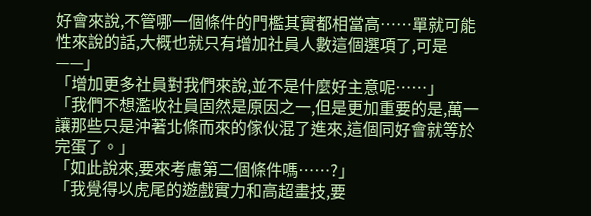好會來說,不管哪一個條件的門檻其實都相當高……單就可能性來說的話,大概也就只有增加社員人數這個選項了,可是——」
「增加更多社員對我們來說,並不是什麼好主意呢……」
「我們不想濫收社員固然是原因之一,但是更加重要的是,萬一讓那些只是沖著北條而來的傢伙混了進來,這個同好會就等於完蛋了。」
「如此說來,要來考慮第二個條件嗎……?」
「我覺得以虎尾的遊戲實力和高超畫技,要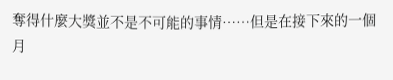奪得什麼大獎並不是不可能的事情……但是在接下來的一個月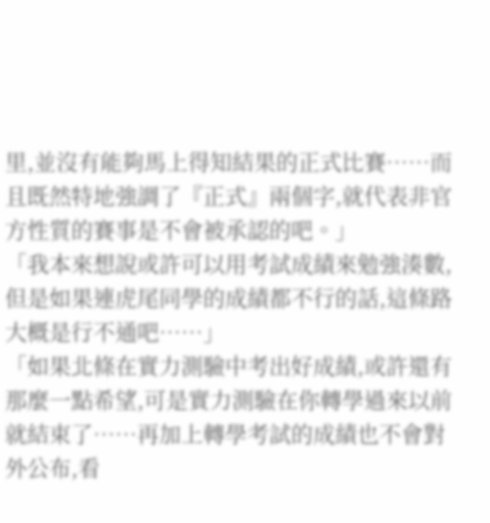里,並沒有能夠馬上得知結果的正式比賽……而且既然特地強調了『正式』兩個字,就代表非官方性質的賽事是不會被承認的吧。」
「我本來想說或許可以用考試成績來勉強湊數,但是如果連虎尾同學的成績都不行的話,這條路大概是行不通吧……」
「如果北條在實力測驗中考出好成績,或許還有那麼一點希望,可是實力測驗在你轉學過來以前就結束了……再加上轉學考試的成績也不會對外公布,看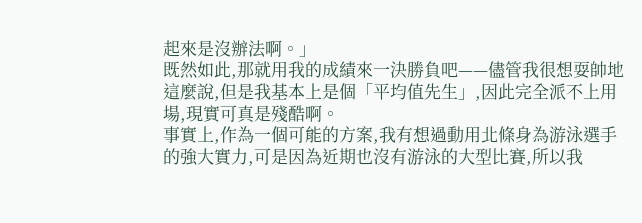起來是沒辦法啊。」
既然如此,那就用我的成績來一決勝負吧——儘管我很想耍帥地這麼說,但是我基本上是個「平均值先生」,因此完全派不上用場,現實可真是殘酷啊。
事實上,作為一個可能的方案,我有想過動用北條身為游泳選手的強大實力,可是因為近期也沒有游泳的大型比賽,所以我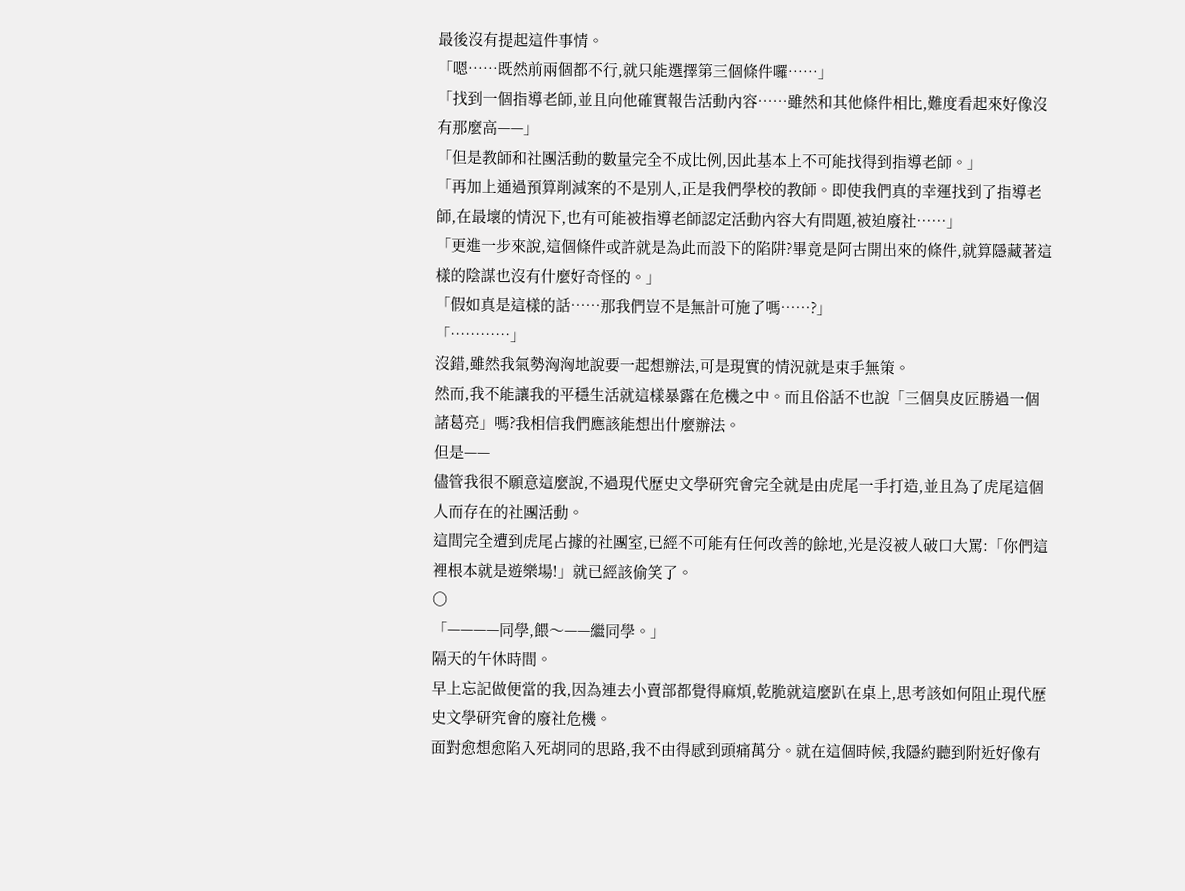最後沒有提起這件事情。
「嗯……既然前兩個都不行,就只能選擇第三個條件囉……」
「找到一個指導老師,並且向他確實報告活動內容……雖然和其他條件相比,難度看起來好像沒有那麼高——」
「但是教師和社團活動的數量完全不成比例,因此基本上不可能找得到指導老師。」
「再加上通過預算削減案的不是別人,正是我們學校的教師。即使我們真的幸運找到了指導老師,在最壞的情況下,也有可能被指導老師認定活動內容大有問題,被迫廢社……」
「更進一步來說,這個條件或許就是為此而設下的陷阱?畢竟是阿古開出來的條件,就算隱藏著這樣的陰謀也沒有什麼好奇怪的。」
「假如真是這樣的話……那我們豈不是無計可施了嗎……?」
「…………」
沒錯,雖然我氣勢洶洶地說要一起想辦法,可是現實的情況就是束手無策。
然而,我不能讓我的平穩生活就這樣暴露在危機之中。而且俗話不也說「三個臭皮匠勝過一個諸葛亮」嗎?我相信我們應該能想出什麼辦法。
但是——
儘管我很不願意這麼說,不過現代歷史文學研究會完全就是由虎尾一手打造,並且為了虎尾這個人而存在的社團活動。
這間完全遭到虎尾占據的社團室,已經不可能有任何改善的餘地,光是沒被人破口大罵:「你們這裡根本就是遊樂場!」就已經該偷笑了。
〇
「————同學,餵〜——繼同學。」
隔天的午休時間。
早上忘記做便當的我,因為連去小賣部都覺得麻煩,乾脆就這麼趴在桌上,思考該如何阻止現代歷史文學研究會的廢社危機。
面對愈想愈陷入死胡同的思路,我不由得感到頭痛萬分。就在這個時候,我隱約聽到附近好像有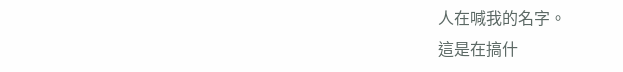人在喊我的名字。
這是在搞什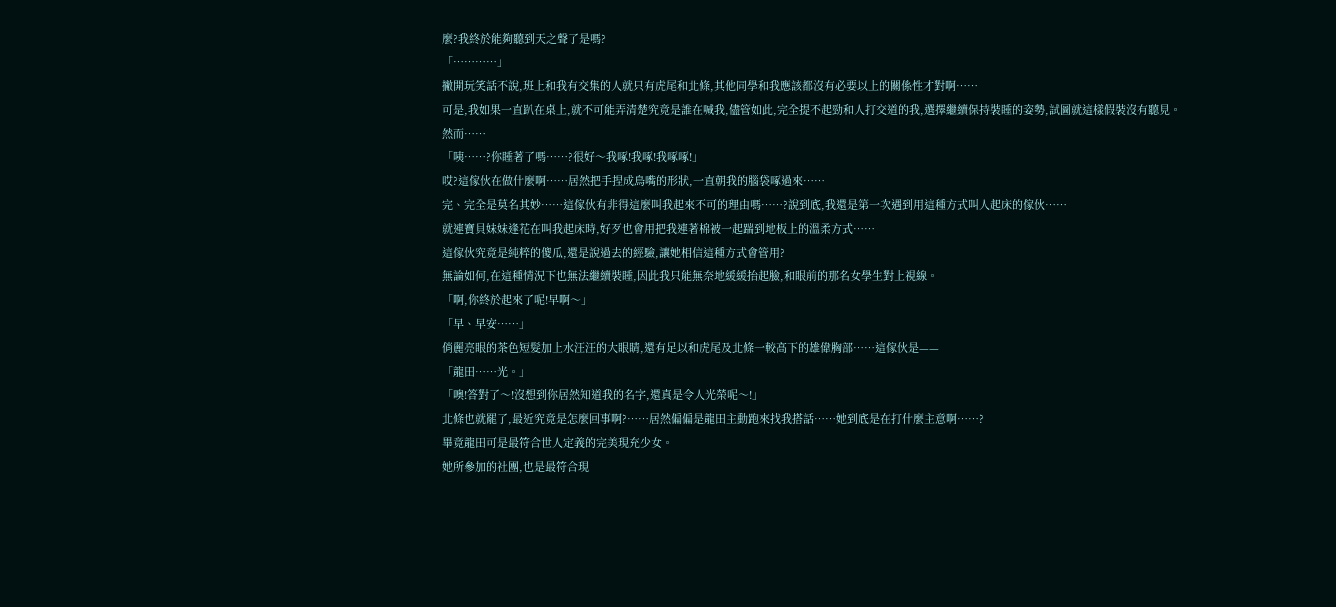麼?我終於能夠聽到天之聲了是嗎?
「…………」
撇開玩笑話不說,班上和我有交集的人就只有虎尾和北條,其他同學和我應該都沒有必要以上的關係性才對啊……
可是,我如果一直趴在桌上,就不可能弄清楚究竟是誰在喊我,儘管如此,完全提不起勁和人打交道的我,選擇繼續保持裝睡的姿勢,試圖就這樣假裝沒有聽見。
然而……
「咦……?你睡著了嗎……?很好〜我啄!我啄!我啄啄!」
哎?這傢伙在做什麼啊……居然把手捏成鳥嘴的形狀,一直朝我的腦袋啄過來……
完、完全是莫名其妙……這傢伙有非得這麼叫我起來不可的理由嗎……?說到底,我還是第一次遇到用這種方式叫人起床的傢伙……
就連寶貝妹妹逢花在叫我起床時,好歹也會用把我連著棉被一起踹到地板上的溫柔方式……
這傢伙究竟是純粹的傻瓜,還是說過去的經驗,讓她相信這種方式會管用?
無論如何,在這種情況下也無法繼續裝睡,因此我只能無奈地緩緩抬起臉,和眼前的那名女學生對上視線。
「啊,你終於起來了呢!早啊〜」
「早、早安……」
俏麗亮眼的茶色短髮加上水汪汪的大眼睛,還有足以和虎尾及北條一較高下的雄偉胸部……這傢伙是——
「龍田……光。」
「噢!答對了〜!沒想到你居然知道我的名字,還真是令人光榮呢〜!」
北條也就罷了,最近究竟是怎麼回事啊?……居然偏偏是龍田主動跑來找我搭話……她到底是在打什麼主意啊……?
畢竟龍田可是最符合世人定義的完美現充少女。
她所參加的社團,也是最符合現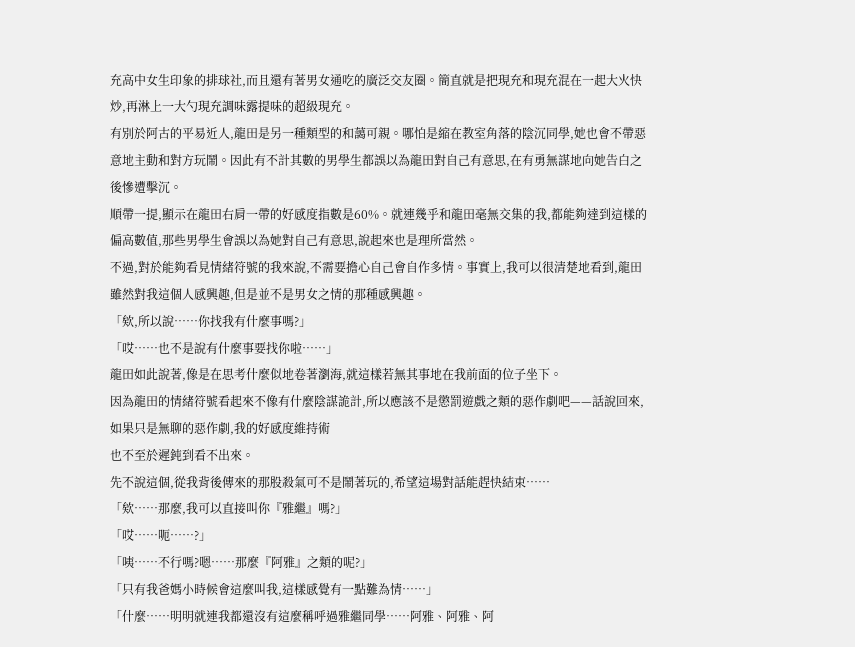充高中女生印象的排球社,而且還有著男女通吃的廣泛交友圈。簡直就是把現充和現充混在一起大火快炒,再淋上一大勺現充調味露提味的超級現充。
有別於阿古的平易近人,龍田是另一種類型的和藹可親。哪怕是縮在教室角落的陰沉同學,她也會不帶惡意地主動和對方玩鬧。因此有不計其數的男學生都誤以為龍田對自己有意思,在有勇無謀地向她告白之後慘遭擊沉。
順帶一提,顯示在龍田右肩一帶的好感度指數是60%。就連幾乎和龍田毫無交集的我,都能夠達到這樣的偏高數值,那些男學生會誤以為她對自己有意思,說起來也是理所當然。
不過,對於能夠看見情緒符號的我來說,不需要擔心自己會自作多情。事實上,我可以很清楚地看到,龍田雖然對我這個人感興趣,但是並不是男女之情的那種感興趣。
「欸,所以說……你找我有什麼事嗎?」
「哎……也不是說有什麼事要找你啦……」
龍田如此說著,像是在思考什麼似地卷著瀏海,就這樣若無其事地在我前面的位子坐下。
因為龍田的情緒符號看起來不像有什麼陰謀詭計,所以應該不是懲罰遊戲之類的惡作劇吧——話說回來,如果只是無聊的惡作劇,我的好感度維持術
也不至於遲鈍到看不出來。
先不說這個,從我背後傳來的那股殺氣可不是鬧著玩的,希望這場對話能趕快結束……
「欸……那麼,我可以直接叫你『雅繼』嗎?」
「哎……呃……?」
「咦……不行嗎?嗯……那麼『阿雅』之類的呢?」
「只有我爸媽小時候會這麼叫我,這樣感覺有一點難為情……」
「什麼……明明就連我都還沒有這麼稱呼過雅繼同學……阿雅、阿雅、阿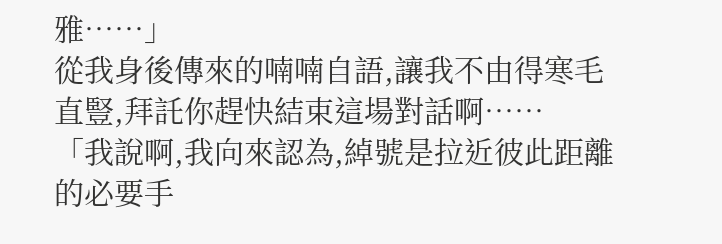雅……」
從我身後傳來的喃喃自語,讓我不由得寒毛直豎,拜託你趕快結束這場對話啊……
「我說啊,我向來認為,綽號是拉近彼此距離的必要手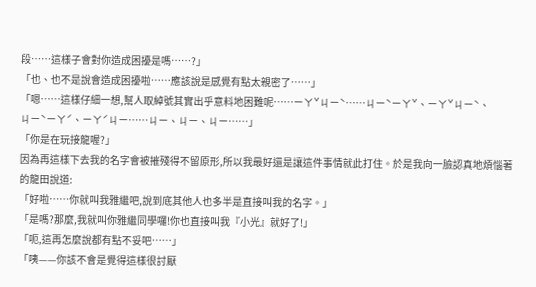段……這樣子會對你造成困擾是嗎……?」
「也、也不是說會造成困擾啦……應該說是感覺有點太親密了……」
「嗯……這樣仔細一想,幫人取綽號其實出乎意料地困難呢……ㄧㄚˇㄐㄧˋ……ㄐㄧˋㄧㄚˇ、ㄧㄚˇㄐㄧˋ、ㄐㄧˋㄧㄚˊ、ㄧㄚˊㄐㄧ……ㄐㄧ、ㄐㄧ、ㄐㄧ……」
「你是在玩接龍喔?」
因為再這樣下去我的名字會被摧殘得不留原形,所以我最好還是讓這件事情就此打住。於是我向一臉認真地煩惱著的龍田說道:
「好啦……你就叫我雅繼吧,說到底其他人也多半是直接叫我的名字。」
「是嗎?那麼,我就叫你雅繼同學囉!你也直接叫我『小光』就好了!」
「呃,這再怎麼說都有點不妥吧……」
「咦——你該不會是覺得這樣很討厭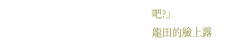吧?」
龍田的臉上露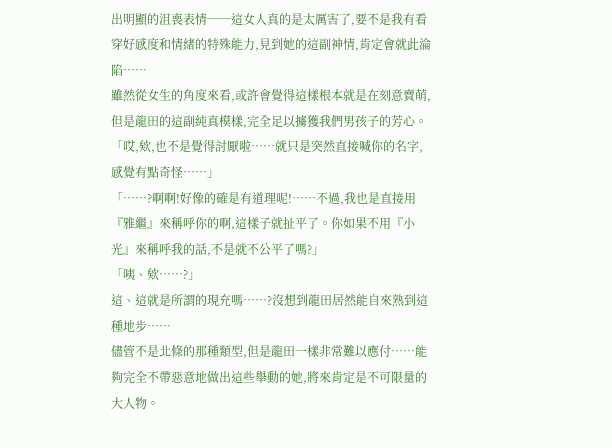出明顯的沮喪表情──這女人真的是太厲害了,要不是我有看穿好感度和情緒的特殊能力,見到她的這副神情,肯定會就此淪陷……
雖然從女生的角度來看,或許會覺得這樣根本就是在刻意賣萌,但是龍田的這副純真模樣,完全足以擄獲我們男孩子的芳心。
「哎,欸,也不是覺得討厭啦……就只是突然直接喊你的名字,感覺有點奇怪……」
「……?啊啊!好像的確是有道理呢!……不過,我也是直接用『雅繼』來稱呼你的啊,這樣子就扯平了。你如果不用『小光』來稱呼我的話,不是就不公平了嗎?」
「咦、欸……?」
這、這就是所謂的現充嗎……?沒想到龍田居然能自來熟到這種地步……
儘管不是北條的那種類型,但是龍田一樣非常難以應付……能夠完全不帶惡意地做出這些舉動的她,將來肯定是不可限量的大人物。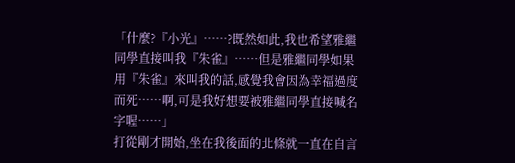「什麼?『小光』……?既然如此,我也希望雅繼同學直接叫我『朱雀』……但是雅繼同學如果用『朱雀』來叫我的話,感覺我會因為幸福過度而死……啊,可是我好想要被雅繼同學直接喊名字喔……」
打從剛才開始,坐在我後面的北條就一直在自言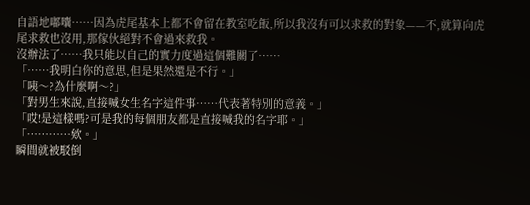自語地嘟囔……因為虎尾基本上都不會留在教室吃飯,所以我沒有可以求救的對象——不,就算向虎尾求救也沒用,那傢伙絕對不會過來救我。
沒辦法了……我只能以自己的實力度過這個難關了……
「……我明白你的意思,但是果然還是不行。」
「咦〜?為什麼啊〜?」
「對男生來說,直接喊女生名字這件事……代表著特別的意義。」
「哎!是這樣嗎?可是我的每個朋友都是直接喊我的名字耶。」
「…………欸。」
瞬間就被駁倒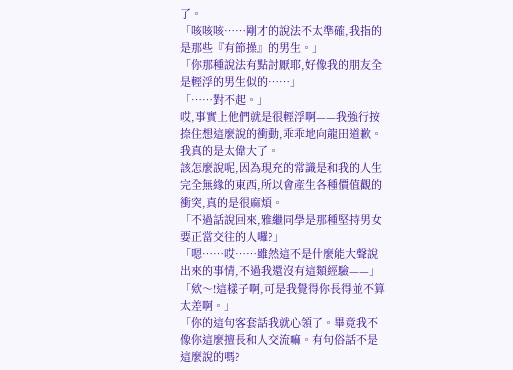了。
「咳咳咳……剛才的說法不太準確,我指的是那些『有節操』的男生。」
「你那種說法有點討厭耶,好像我的朋友全是輕浮的男生似的……」
「……對不起。」
哎,事實上他們就是很輕浮啊——我強行按捺住想這麼說的衝動,乖乖地向龍田道歉。我真的是太偉大了。
該怎麼說呢,因為現充的常識是和我的人生完全無緣的東西,所以會產生各種價值觀的衝突,真的是很麻煩。
「不過話說回來,雅繼同學是那種堅持男女要正當交往的人囉?」
「嗯……哎……雖然這不是什麼能大聲說出來的事情,不過我還沒有這類經驗——」
「欸〜!這樣子啊,可是我覺得你長得並不算太差啊。」
「你的這句客套話我就心領了。畢竟我不像你這麼擅長和人交流嘛。有句俗話不是這麼說的嗎?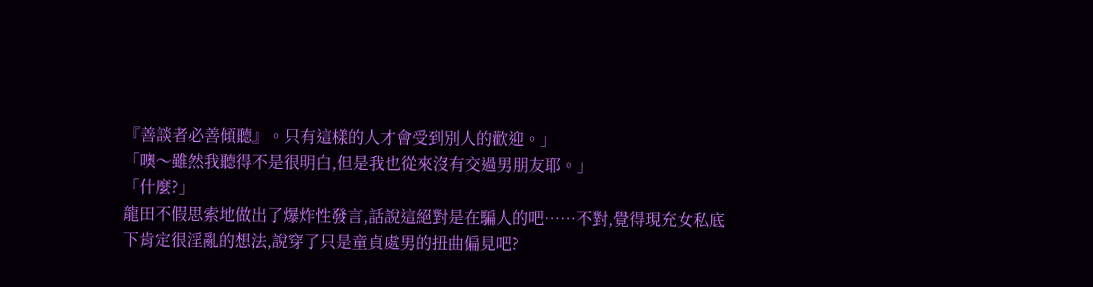『善談者必善傾聽』。只有這樣的人才會受到別人的歡迎。」
「噢〜雖然我聽得不是很明白,但是我也從來沒有交過男朋友耶。」
「什麼?」
龍田不假思索地做出了爆炸性發言,話說這絕對是在騙人的吧……不對,覺得現充女私底下肯定很淫亂的想法,說穿了只是童貞處男的扭曲偏見吧?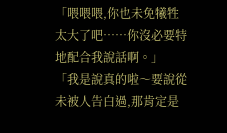「喂喂喂,你也未免犧牲太大了吧……你沒必要特地配合我說話啊。」
「我是說真的啦〜要說從未被人告白過,那肯定是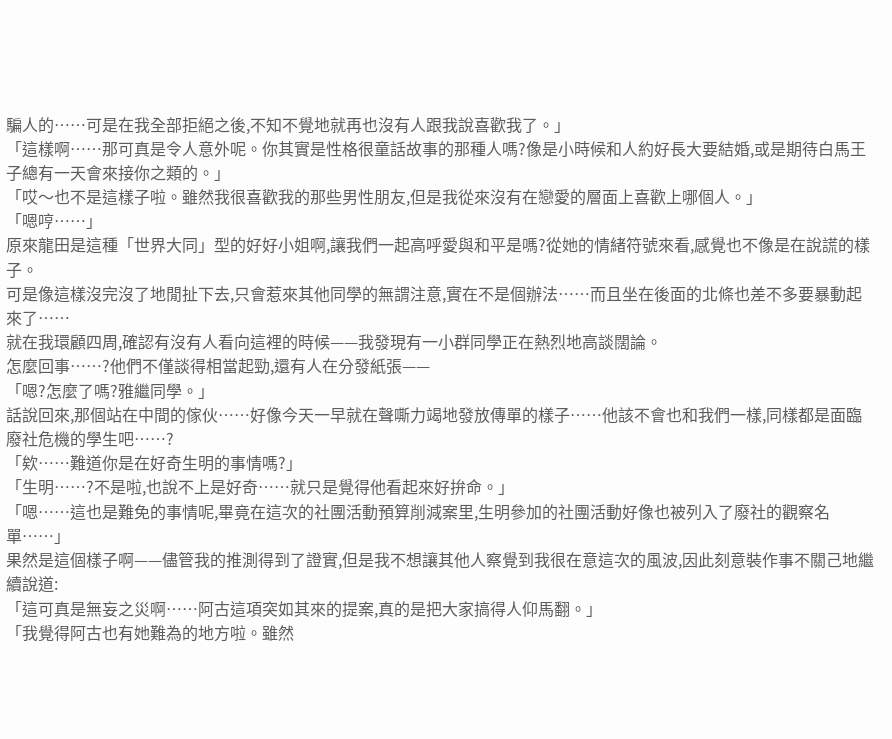騙人的……可是在我全部拒絕之後,不知不覺地就再也沒有人跟我說喜歡我了。」
「這樣啊……那可真是令人意外呢。你其實是性格很童話故事的那種人嗎?像是小時候和人約好長大要結婚,或是期待白馬王子總有一天會來接你之類的。」
「哎〜也不是這樣子啦。雖然我很喜歡我的那些男性朋友,但是我從來沒有在戀愛的層面上喜歡上哪個人。」
「嗯哼……」
原來龍田是這種「世界大同」型的好好小姐啊,讓我們一起高呼愛與和平是嗎?從她的情緒符號來看,感覺也不像是在說謊的樣子。
可是像這樣沒完沒了地閒扯下去,只會惹來其他同學的無謂注意,實在不是個辦法……而且坐在後面的北條也差不多要暴動起來了……
就在我環顧四周,確認有沒有人看向這裡的時候——我發現有一小群同學正在熱烈地高談闊論。
怎麼回事……?他們不僅談得相當起勁,還有人在分發紙張——
「嗯?怎麼了嗎?雅繼同學。」
話說回來,那個站在中間的傢伙……好像今天一早就在聲嘶力竭地發放傳單的樣子……他該不會也和我們一樣,同樣都是面臨廢社危機的學生吧……?
「欸……難道你是在好奇生明的事情嗎?」
「生明……?不是啦,也說不上是好奇……就只是覺得他看起來好拚命。」
「嗯……這也是難免的事情呢,畢竟在這次的社團活動預算削減案里,生明參加的社團活動好像也被列入了廢社的觀察名單……」
果然是這個樣子啊——儘管我的推測得到了證實,但是我不想讓其他人察覺到我很在意這次的風波,因此刻意裝作事不關己地繼續說道:
「這可真是無妄之災啊……阿古這項突如其來的提案,真的是把大家搞得人仰馬翻。」
「我覺得阿古也有她難為的地方啦。雖然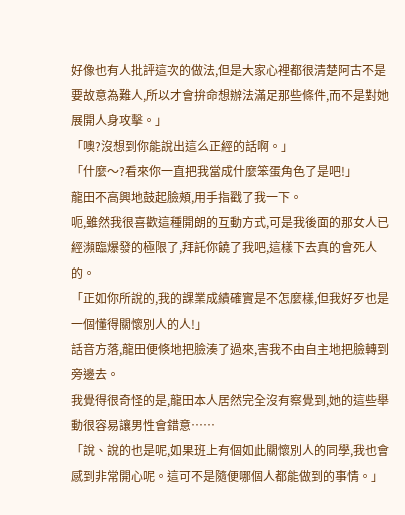好像也有人批評這次的做法,但是大家心裡都很清楚阿古不是要故意為難人,所以才會拚命想辦法滿足那些條件,而不是對她展開人身攻擊。」
「噢?沒想到你能說出這么正經的話啊。」
「什麼〜?看來你一直把我當成什麼笨蛋角色了是吧!」
龍田不高興地鼓起臉頰,用手指戳了我一下。
呃,雖然我很喜歡這種開朗的互動方式,可是我後面的那女人已經瀕臨爆發的極限了,拜託你饒了我吧,這樣下去真的會死人的。
「正如你所說的,我的課業成績確實是不怎麼樣,但我好歹也是一個懂得關懷別人的人!」
話音方落,龍田便倏地把臉湊了過來,害我不由自主地把臉轉到旁邊去。
我覺得很奇怪的是,龍田本人居然完全沒有察覺到,她的這些舉動很容易讓男性會錯意……
「說、說的也是呢,如果班上有個如此關懷別人的同學,我也會感到非常開心呢。這可不是隨便哪個人都能做到的事情。」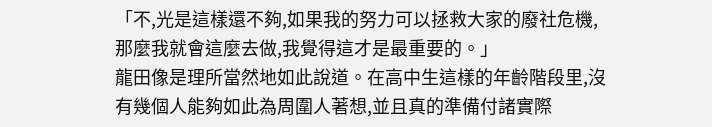「不,光是這樣還不夠,如果我的努力可以拯救大家的廢社危機,那麼我就會這麼去做,我覺得這才是最重要的。」
龍田像是理所當然地如此說道。在高中生這樣的年齡階段里,沒有幾個人能夠如此為周圍人著想,並且真的準備付諸實際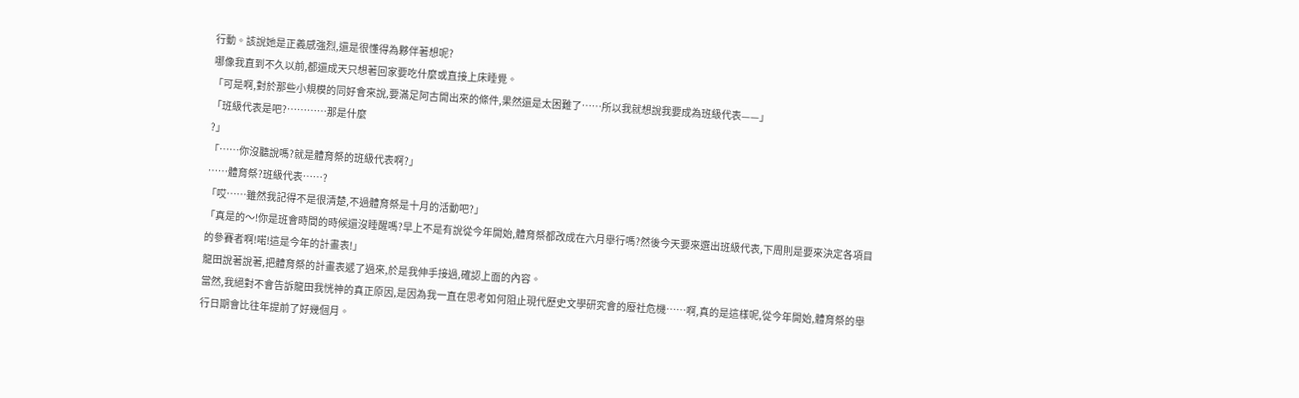行動。該說她是正義感強烈,還是很懂得為夥伴著想呢?
哪像我直到不久以前,都還成天只想著回家要吃什麼或直接上床睡覺。
「可是啊,對於那些小規模的同好會來說,要滿足阿古開出來的條件,果然還是太困難了……所以我就想說我要成為班級代表——」
「班級代表是吧?…………那是什麼
?」
「……你沒聽說嗎?就是體育祭的班級代表啊?」
……體育祭?班級代表……?
「哎……雖然我記得不是很清楚,不過體育祭是十月的活動吧?」
「真是的〜!你是班會時間的時候還沒睡醒嗎?早上不是有說從今年開始,體育祭都改成在六月舉行嗎?然後今天要來選出班級代表,下周則是要來決定各項目的參賽者啊!喏!這是今年的計畫表!」
龍田說著說著,把體育祭的計畫表遞了過來,於是我伸手接過,確認上面的內容。
當然,我絕對不會告訴龍田我恍神的真正原因,是因為我一直在思考如何阻止現代歷史文學研究會的廢社危機……啊,真的是這樣呢,從今年開始,體育祭的舉行日期會比往年提前了好幾個月。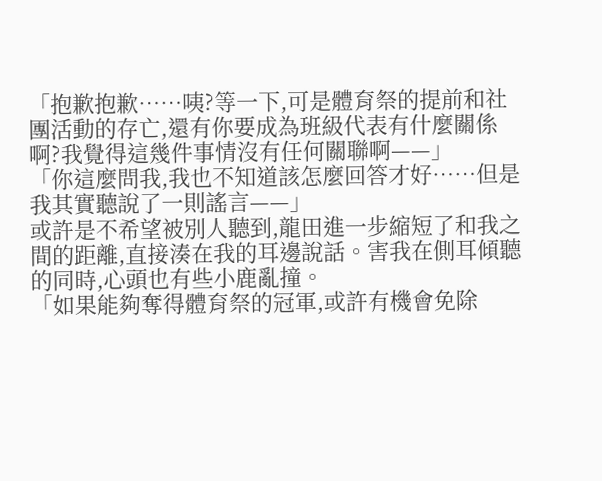「抱歉抱歉……咦?等一下,可是體育祭的提前和社團活動的存亡,還有你要成為班級代表有什麼關係啊?我覺得這幾件事情沒有任何關聯啊——」
「你這麼問我,我也不知道該怎麼回答才好……但是我其實聽說了一則謠言——」
或許是不希望被別人聽到,龍田進一步縮短了和我之間的距離,直接湊在我的耳邊說話。害我在側耳傾聽的同時,心頭也有些小鹿亂撞。
「如果能夠奪得體育祭的冠軍,或許有機會免除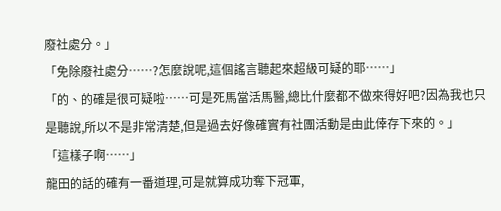廢社處分。」
「免除廢社處分……?怎麼說呢,這個謠言聽起來超級可疑的耶……」
「的、的確是很可疑啦……可是死馬當活馬醫,總比什麼都不做來得好吧?因為我也只是聽說,所以不是非常清楚,但是過去好像確實有社團活動是由此倖存下來的。」
「這樣子啊……」
龍田的話的確有一番道理,可是就算成功奪下冠軍,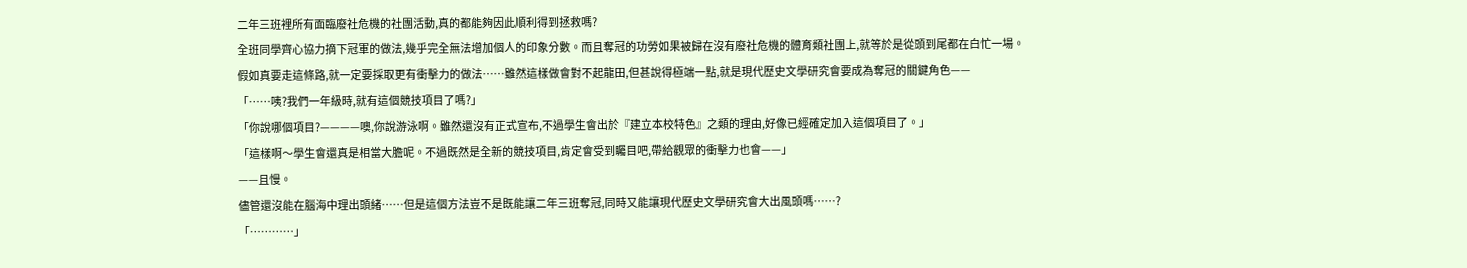二年三班裡所有面臨廢社危機的社團活動,真的都能夠因此順利得到拯救嗎?
全班同學齊心協力摘下冠軍的做法,幾乎完全無法增加個人的印象分數。而且奪冠的功勞如果被歸在沒有廢社危機的體育類社團上,就等於是從頭到尾都在白忙一場。
假如真要走這條路,就一定要採取更有衝擊力的做法……雖然這樣做會對不起龍田,但甚說得極端一點,就是現代歷史文學研究會要成為奪冠的關鍵角色——
「……咦?我們一年級時,就有這個競技項目了嗎?」
「你說哪個項目?————噢,你說游泳啊。雖然還沒有正式宣布,不過學生會出於『建立本校特色』之類的理由,好像已經確定加入這個項目了。」
「這樣啊〜學生會還真是相當大膽呢。不過既然是全新的競技項目,肯定會受到矚目吧,帶給觀眾的衝擊力也會——」
——且慢。
儘管還沒能在腦海中理出頭緒……但是這個方法豈不是既能讓二年三班奪冠,同時又能讓現代歷史文學研究會大出風頭嗎……?
「…………」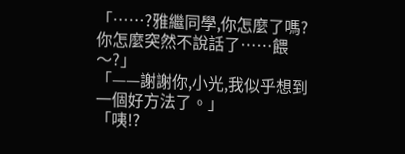「……?雅繼同學,你怎麼了嗎?你怎麼突然不說話了……餵〜?」
「——謝謝你,小光,我似乎想到一個好方法了。」
「咦!?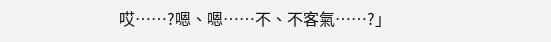哎……?嗯、嗯……不、不客氣……?」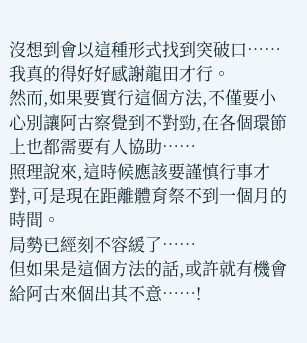沒想到會以這種形式找到突破口……我真的得好好感謝龍田才行。
然而,如果要實行這個方法,不僅要小心別讓阿古察覺到不對勁,在各個環節上也都需要有人協助……
照理說來,這時候應該要謹慎行事才對,可是現在距離體育祭不到一個月的時間。
局勢已經刻不容緩了……
但如果是這個方法的話,或許就有機會給阿古來個出其不意……!